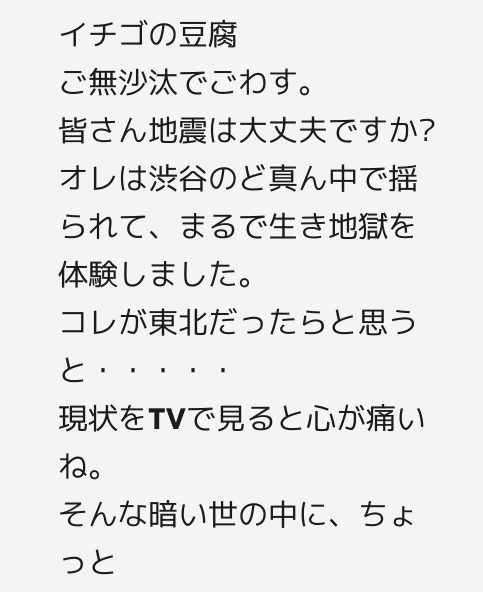イチゴの豆腐
ご無沙汰でごわす。
皆さん地震は大丈夫ですか?
オレは渋谷のど真ん中で揺られて、まるで生き地獄を体験しました。
コレが東北だったらと思うと・・・・・
現状をTVで見ると心が痛いね。
そんな暗い世の中に、ちょっと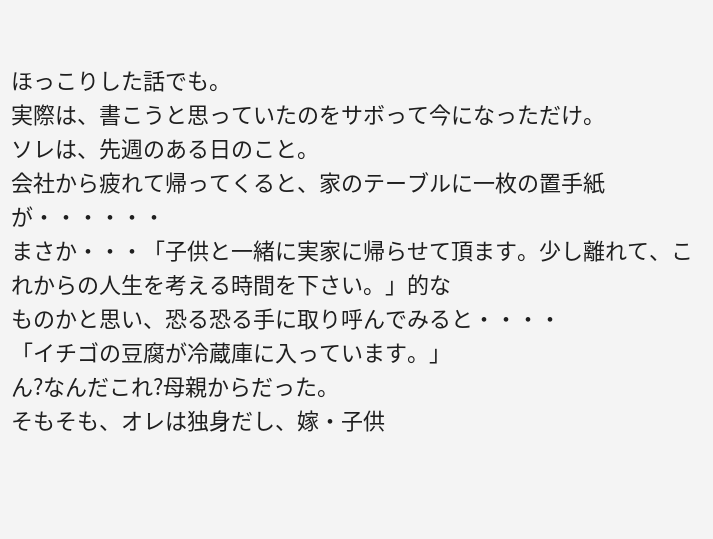ほっこりした話でも。
実際は、書こうと思っていたのをサボって今になっただけ。
ソレは、先週のある日のこと。
会社から疲れて帰ってくると、家のテーブルに一枚の置手紙が・・・・・・
まさか・・・「子供と一緒に実家に帰らせて頂ます。少し離れて、これからの人生を考える時間を下さい。」的な
ものかと思い、恐る恐る手に取り呼んでみると・・・・
「イチゴの豆腐が冷蔵庫に入っています。」
ん?なんだこれ?母親からだった。
そもそも、オレは独身だし、嫁・子供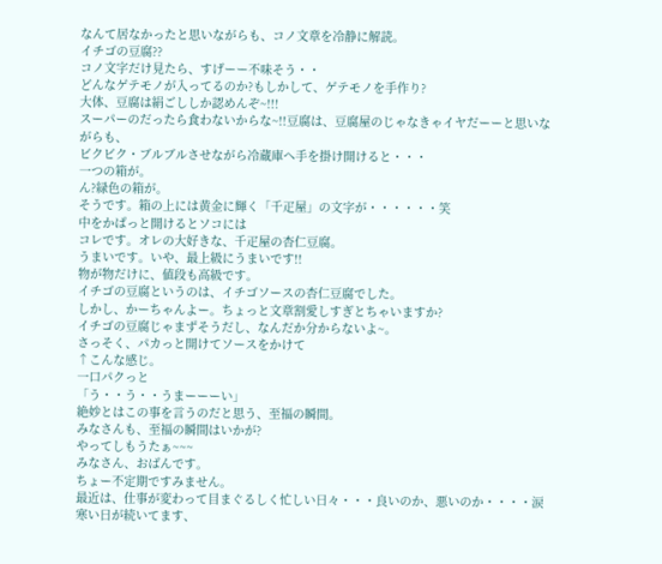なんて居なかったと思いながらも、コノ文章を冷静に解読。
イチゴの豆腐??
コノ文字だけ見たら、すげーー不味そう・・
どんなゲテモノが入ってるのか?もしかして、ゲテモノを手作り?
大体、豆腐は絹ごししか認めんぞ~!!!
スーパーのだったら食わないからな~!!豆腐は、豆腐屋のじゃなきゃイヤだーーと思いながらも、
ビクビク・ブルブルさせながら冷蔵庫へ手を掛け開けると・・・
一つの箱が。
ん?緑色の箱が。
そうです。箱の上には黄金に輝く「千疋屋」の文字が・・・・・・笑
中をかぱっと開けるとソコには
コレです。オレの大好きな、千疋屋の杏仁豆腐。
うまいです。いや、最上級にうまいです!!
物が物だけに、値段も高級です。
イチゴの豆腐というのは、イチゴソースの杏仁豆腐でした。
しかし、かーちゃんよー。ちょっと文章割愛しすぎとちゃいますか?
イチゴの豆腐じゃまずそうだし、なんだか分からないよ~。
さっそく、パカっと開けてソースをかけて
↑こんな感じ。
一口パクっと
「う・・う・・うまーーーい」
絶妙とはこの事を言うのだと思う、至福の瞬間。
みなさんも、至福の瞬間はいかが?
やってしもうたぁ~~~
みなさん、おばんです。
ちょー不定期ですみません。
最近は、仕事が変わって目まぐるしく忙しい日々・・・良いのか、悪いのか・・・・涙
寒い日が続いてます、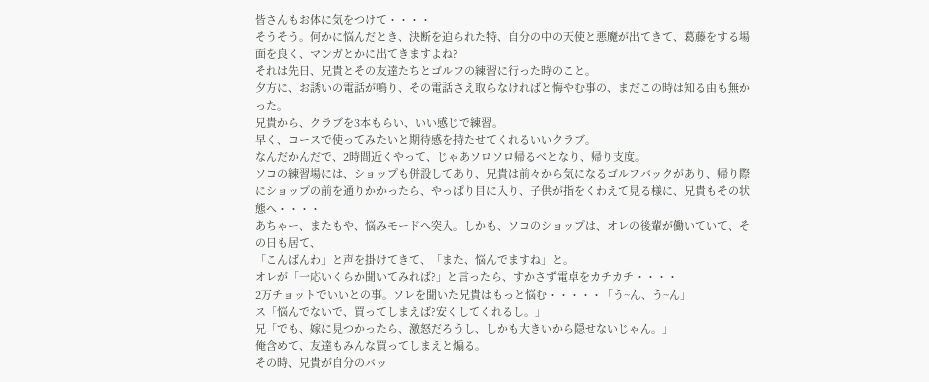皆さんもお体に気をつけて・・・・
そうそう。何かに悩んだとき、決断を迫られた特、自分の中の天使と悪魔が出てきて、葛藤をする場面を良く、マンガとかに出てきますよね?
それは先日、兄貴とその友達たちとゴルフの練習に行った時のこと。
夕方に、お誘いの電話が鳴り、その電話さえ取らなければと悔やむ事の、まだこの時は知る由も無かった。
兄貴から、クラブを3本もらい、いい感じで練習。
早く、コースで使ってみたいと期待感を持たせてくれるいいクラブ。
なんだかんだで、2時間近くやって、じゃあソロソロ帰るべとなり、帰り支度。
ソコの練習場には、ショップも併設してあり、兄貴は前々から気になるゴルフバックがあり、帰り際にショップの前を通りかかったら、やっぱり目に入り、子供が指をくわえて見る様に、兄貴もその状態へ・・・・
あちゃー、またもや、悩みモードへ突入。しかも、ソコのショップは、オレの後輩が働いていて、その日も居て、
「こんばんわ」と声を掛けてきて、「また、悩んでますね」と。
オレが「一応いくらか聞いてみれば?」と言ったら、すかさず電卓をカチカチ・・・・
2万チョットでいいとの事。ソレを聞いた兄貴はもっと悩む・・・・・「う~ん、う~ん」
ス「悩んでないで、買ってしまえば?安くしてくれるし。」
兄「でも、嫁に見つかったら、激怒だろうし、しかも大きいから隠せないじゃん。」
俺含めて、友達もみんな買ってしまえと煽る。
その時、兄貴が自分のバッ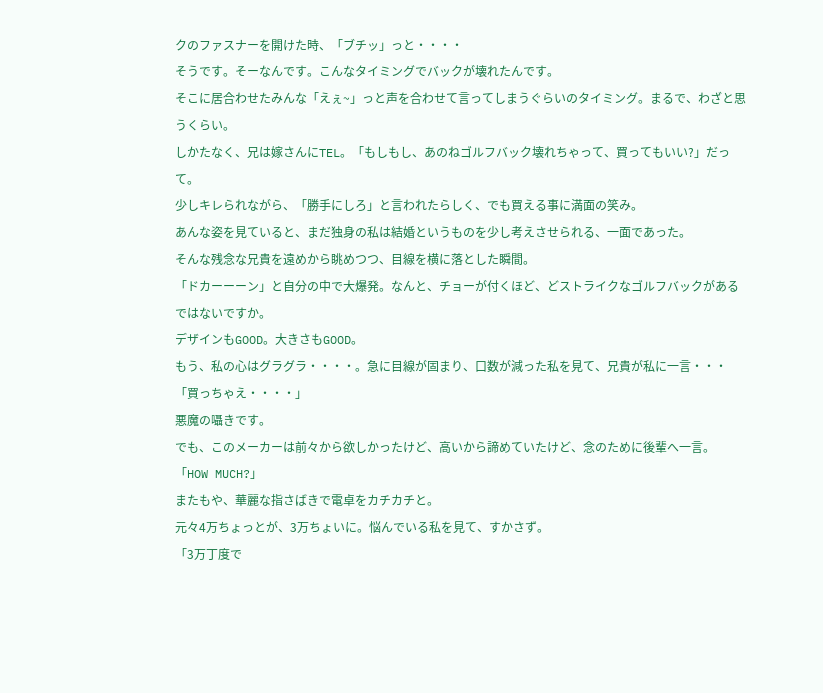クのファスナーを開けた時、「ブチッ」っと・・・・
そうです。そーなんです。こんなタイミングでバックが壊れたんです。
そこに居合わせたみんな「えぇ~」っと声を合わせて言ってしまうぐらいのタイミング。まるで、わざと思うくらい。
しかたなく、兄は嫁さんにTEL。「もしもし、あのねゴルフバック壊れちゃって、買ってもいい?」だって。
少しキレられながら、「勝手にしろ」と言われたらしく、でも買える事に満面の笑み。
あんな姿を見ていると、まだ独身の私は結婚というものを少し考えさせられる、一面であった。
そんな残念な兄貴を遠めから眺めつつ、目線を横に落とした瞬間。
「ドカーーーン」と自分の中で大爆発。なんと、チョーが付くほど、どストライクなゴルフバックがあるではないですか。
デザインもGOOD。大きさもGOOD。
もう、私の心はグラグラ・・・・。急に目線が固まり、口数が減った私を見て、兄貴が私に一言・・・
「買っちゃえ・・・・」
悪魔の囁きです。
でも、このメーカーは前々から欲しかったけど、高いから諦めていたけど、念のために後輩へ一言。
「HOW MUCH?」
またもや、華麗な指さばきで電卓をカチカチと。
元々4万ちょっとが、3万ちょいに。悩んでいる私を見て、すかさず。
「3万丁度で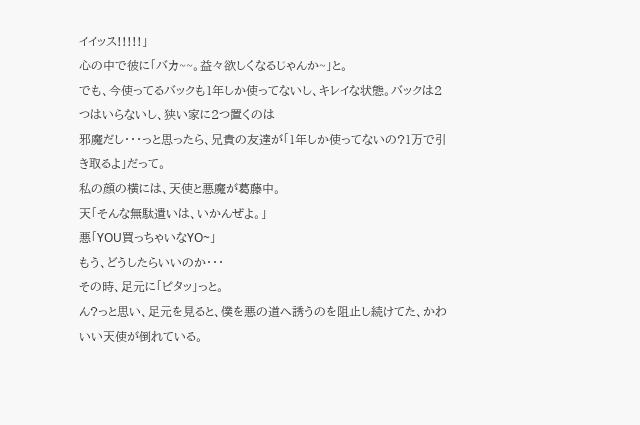イイッス!!!!!」
心の中で彼に「バカ~~。益々欲しくなるじゃんか~」と。
でも、今使ってるバックも1年しか使ってないし、キレイな状態。バックは2つはいらないし、狭い家に2つ置くのは
邪魔だし・・・っと思ったら、兄貴の友達が「1年しか使ってないの?1万で引き取るよ」だって。
私の顔の横には、天使と悪魔が葛藤中。
天「そんな無駄遣いは、いかんぜよ。」
悪「YOU買っちゃいなYO~」
もう、どうしたらいいのか・・・
その時、足元に「ピタッ」っと。
ん?っと思い、足元を見ると、僕を悪の道へ誘うのを阻止し続けてた、かわいい天使が倒れている。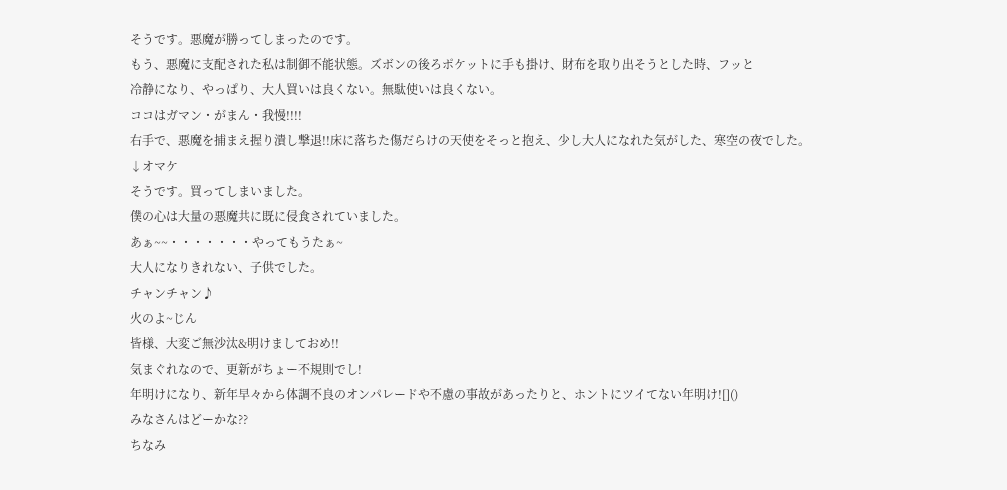そうです。悪魔が勝ってしまったのです。
もう、悪魔に支配された私は制御不能状態。ズボンの後ろポケットに手も掛け、財布を取り出そうとした時、フッと
冷静になり、やっぱり、大人買いは良くない。無駄使いは良くない。
ココはガマン・がまん・我慢!!!!
右手で、悪魔を捕まえ握り潰し撃退!!床に落ちた傷だらけの天使をそっと抱え、少し大人になれた気がした、寒空の夜でした。
↓オマケ
そうです。買ってしまいました。
僕の心は大量の悪魔共に既に侵食されていました。
あぁ~~・・・・・・・やってもうたぁ~
大人になりきれない、子供でした。
チャンチャン♪
火のよ~じん
皆様、大変ご無沙汰&明けましておめ!!
気まぐれなので、更新がちょー不規則でし!
年明けになり、新年早々から体調不良のオンパレードや不慮の事故があったりと、ホントにツイてない年明け![]()
みなさんはどーかな??
ちなみ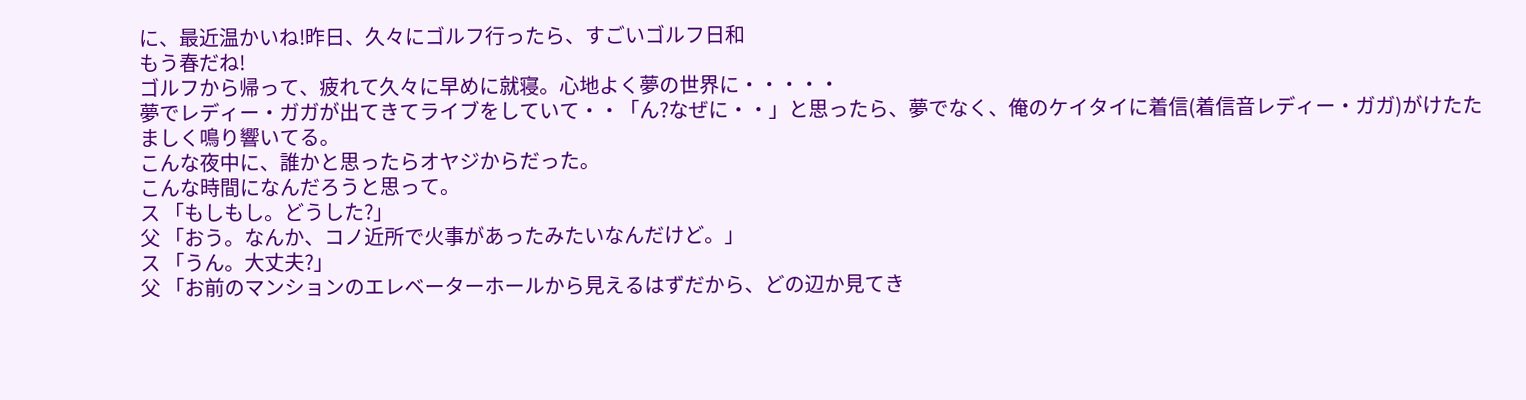に、最近温かいね!昨日、久々にゴルフ行ったら、すごいゴルフ日和
もう春だね!
ゴルフから帰って、疲れて久々に早めに就寝。心地よく夢の世界に・・・・・
夢でレディー・ガガが出てきてライブをしていて・・「ん?なぜに・・」と思ったら、夢でなく、俺のケイタイに着信(着信音レディー・ガガ)がけたたましく鳴り響いてる。
こんな夜中に、誰かと思ったらオヤジからだった。
こんな時間になんだろうと思って。
ス 「もしもし。どうした?」
父 「おう。なんか、コノ近所で火事があったみたいなんだけど。」
ス 「うん。大丈夫?」
父 「お前のマンションのエレベーターホールから見えるはずだから、どの辺か見てき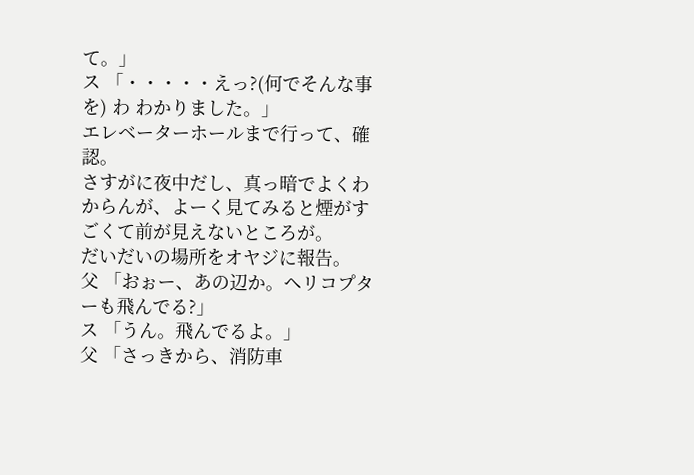て。」
ス 「・・・・・えっ?(何でそんな事を) わ わかりました。」
エレベーターホールまで行って、確認。
さすがに夜中だし、真っ暗でよくわからんが、よーく見てみると煙がすごくて前が見えないところが。
だいだいの場所をオヤジに報告。
父 「おぉー、あの辺か。ヘリコプターも飛んでる?」
ス 「うん。飛んでるよ。」
父 「さっきから、消防車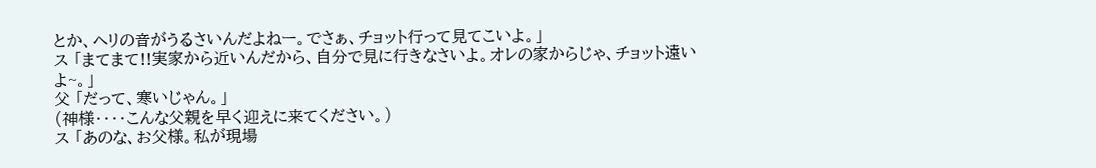とか、ヘリの音がうるさいんだよねー。でさぁ、チョット行って見てこいよ。」
ス 「まてまて!!実家から近いんだから、自分で見に行きなさいよ。オレの家からじゃ、チョット遠いよ~。」
父 「だって、寒いじゃん。」
(神様・・・・こんな父親を早く迎えに来てください。)
ス 「あのな、お父様。私が現場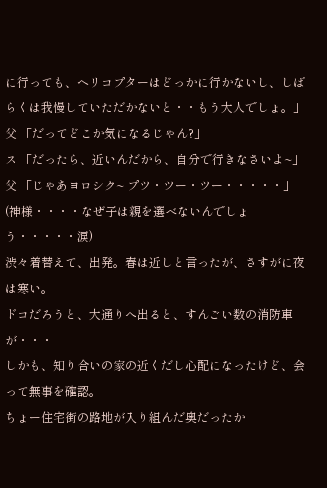に行っても、ヘリコプターはどっかに行かないし、しばらくは我慢していただかないと・・もう大人でしょ。」
父 「だってどこか気になるじゃん?」
ス 「だったら、近いんだから、自分で行きなさいよ~」
父 「じゃあヨロシク~ プツ・ツー・ツー・・・・・」
(神様・・・・なぜ子は親を選べないんでしょう・・・・・涙)
渋々着替えて、出発。春は近しと言ったが、さすがに夜は寒い。
ドコだろうと、大通りへ出ると、すんごい数の消防車が・・・
しかも、知り合いの家の近くだし心配になったけど、会って無事を確認。
ちょー住宅街の路地が入り組んだ奥だったか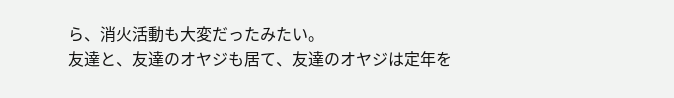ら、消火活動も大変だったみたい。
友達と、友達のオヤジも居て、友達のオヤジは定年を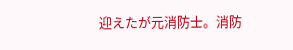迎えたが元消防士。消防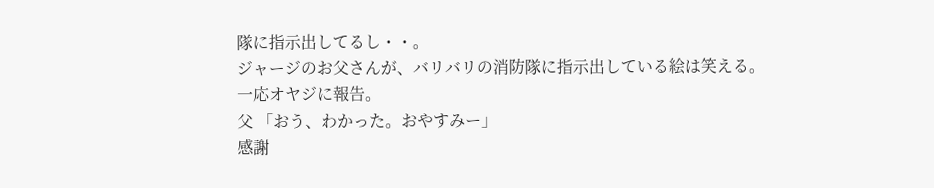隊に指示出してるし・・。
ジャージのお父さんが、バリバリの消防隊に指示出している絵は笑える。
一応オヤジに報告。
父 「おう、わかった。おやすみー」
感謝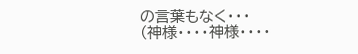の言葉もなく・・・
(神様・・・・神様・・・・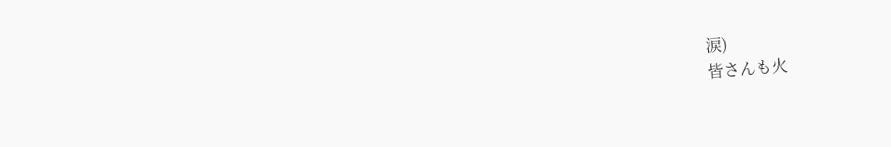涙)
皆さんも火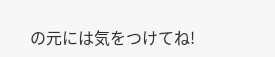の元には気をつけてね!